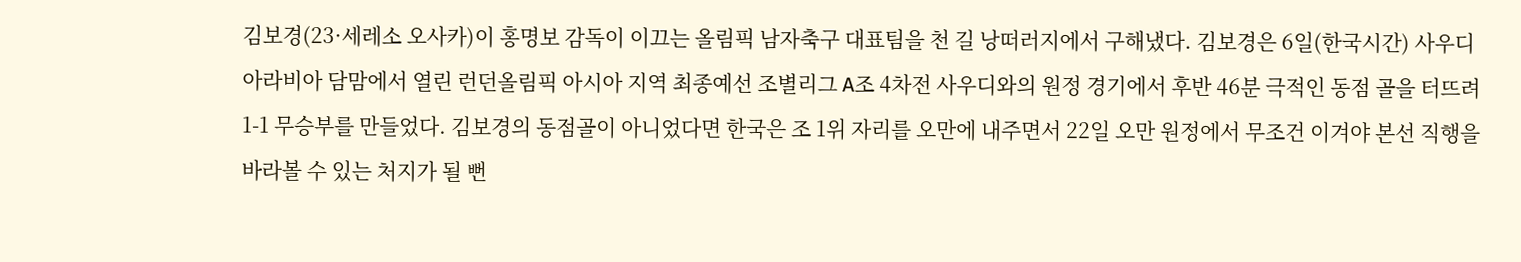김보경(23·세레소 오사카)이 홍명보 감독이 이끄는 올림픽 남자축구 대표팀을 천 길 낭떠러지에서 구해냈다. 김보경은 6일(한국시간) 사우디아라비아 담맘에서 열린 런던올림픽 아시아 지역 최종예선 조별리그 A조 4차전 사우디와의 원정 경기에서 후반 46분 극적인 동점 골을 터뜨려 1-1 무승부를 만들었다. 김보경의 동점골이 아니었다면 한국은 조 1위 자리를 오만에 내주면서 22일 오만 원정에서 무조건 이겨야 본선 직행을 바라볼 수 있는 처지가 될 뻔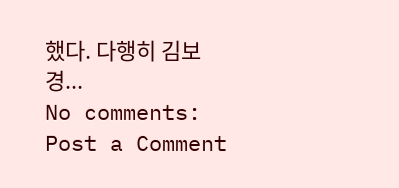했다. 다행히 김보경...
No comments:
Post a Comment